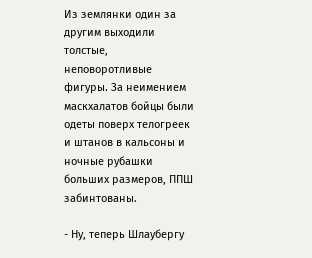Из землянки один за другим выходили толстые, неповоротливые фигуры. За неимением маскхалатов бойцы были одеты поверх телогреек и штанов в кальсоны и ночные рубашки больших размеров, ППШ забинтованы.

- Ну, теперь Шлаубергу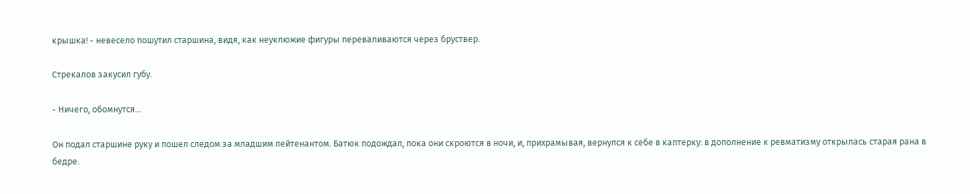крышка! - невесело пошутил старшина, видя, как неуклюжие фигуры переваливаются через бруствер.

Стрекалов закусил губу.

- Ничего, обомнутся...

Он подал старшине руку и пошел следом за младшим лейтенантом. Батюк подождал, пока они скроются в ночи, и, прихрамывая, вернулся к себе в каптерку: в дополнение к ревматизму открылась старая рана в бедре.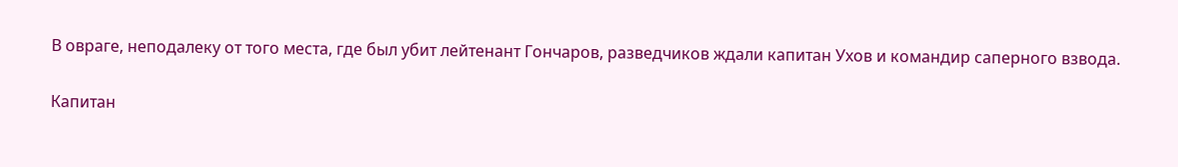В овраге, неподалеку от того места, где был убит лейтенант Гончаров, разведчиков ждали капитан Ухов и командир саперного взвода.

Капитан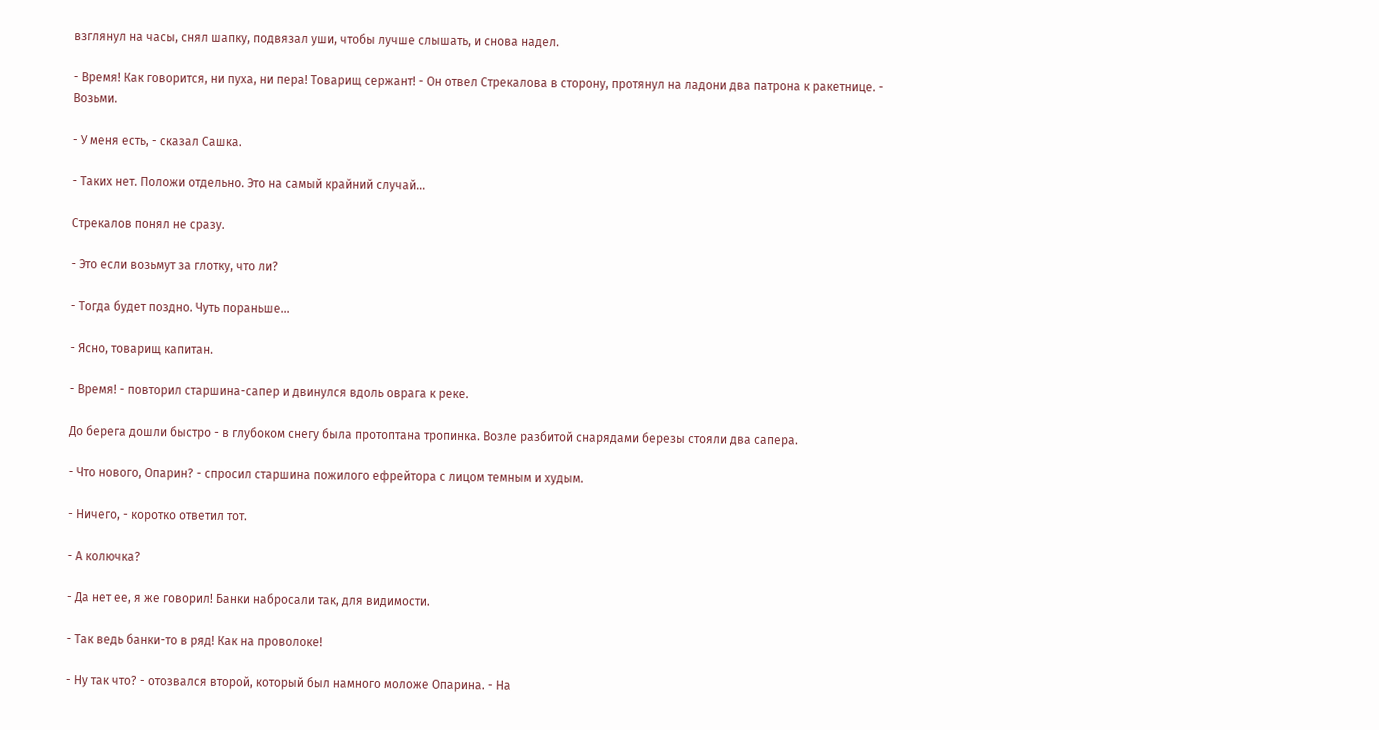взглянул на часы, снял шапку, подвязал уши, чтобы лучше слышать, и снова надел.

- Время! Как говорится, ни пуха, ни пера! Товарищ сержант! - Он отвел Стрекалова в сторону, протянул на ладони два патрона к ракетнице. - Возьми.

- У меня есть, - сказал Сашка.

- Таких нет. Положи отдельно. Это на самый крайний случай...

Стрекалов понял не сразу.

- Это если возьмут за глотку, что ли?

- Тогда будет поздно. Чуть пораньше...

- Ясно, товарищ капитан.

- Время! - повторил старшина-сапер и двинулся вдоль оврага к реке.

До берега дошли быстро - в глубоком снегу была протоптана тропинка. Возле разбитой снарядами березы стояли два сапера.

- Что нового, Опарин? - спросил старшина пожилого ефрейтора с лицом темным и худым.

- Ничего, - коротко ответил тот.

- А колючка?

- Да нет ее, я же говорил! Банки набросали так, для видимости.

- Так ведь банки-то в ряд! Как на проволоке!

- Ну так что? - отозвался второй, который был намного моложе Опарина. - На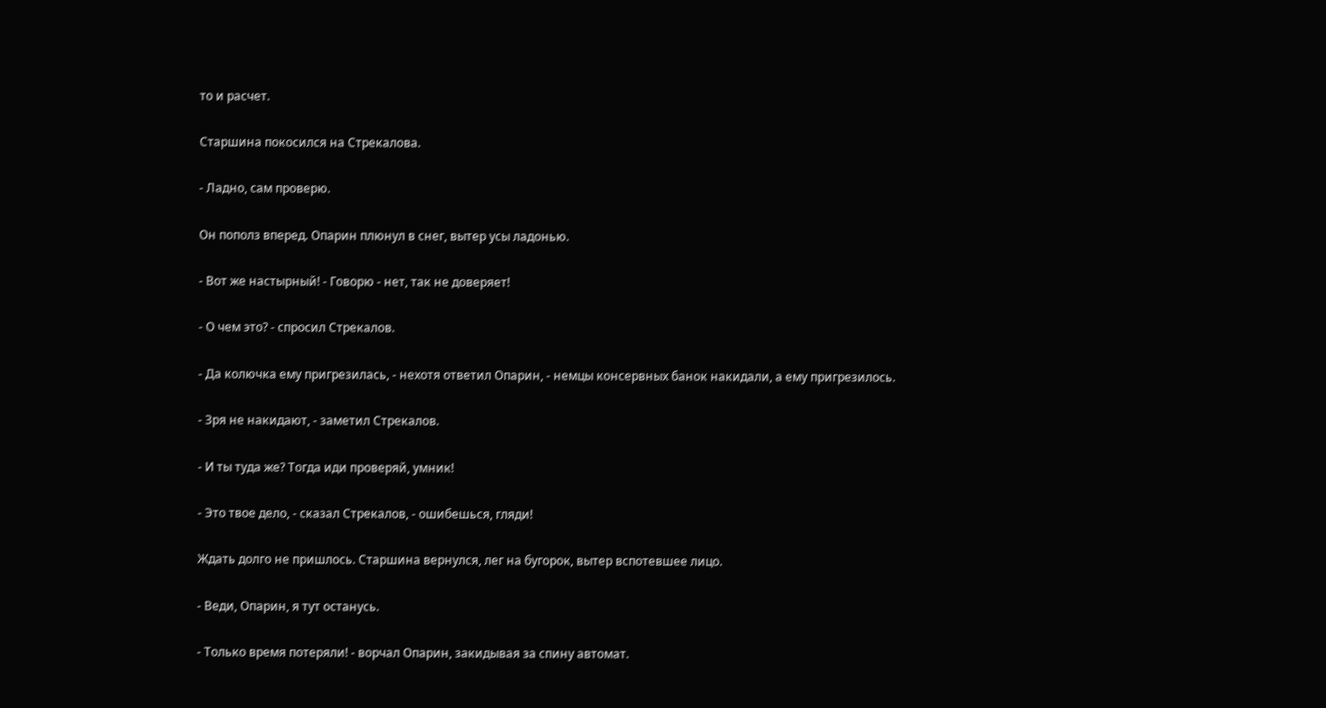то и расчет.

Старшина покосился на Стрекалова.

- Ладно, сам проверю.

Он пополз вперед. Опарин плюнул в снег, вытер усы ладонью.

- Вот же настырный! - Говорю - нет, так не доверяет!

- О чем это? - спросил Стрекалов.

- Да колючка ему пригрезилась, - нехотя ответил Опарин, - немцы консервных банок накидали, а ему пригрезилось.

- Зря не накидают, - заметил Стрекалов.

- И ты туда же? Тогда иди проверяй, умник!

- Это твое дело, - сказал Стрекалов, - ошибешься, гляди!

Ждать долго не пришлось. Старшина вернулся, лег на бугорок, вытер вспотевшее лицо.

- Веди, Опарин, я тут останусь.

- Только время потеряли! - ворчал Опарин, закидывая за спину автомат.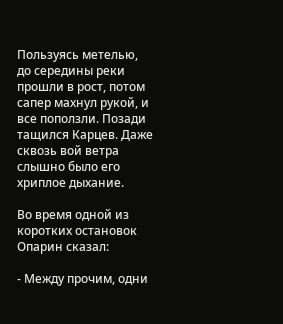Пользуясь метелью, до середины реки прошли в рост, потом сапер махнул рукой, и все поползли. Позади тащился Карцев. Даже сквозь вой ветра слышно было его хриплое дыхание.

Во время одной из коротких остановок Опарин сказал:

- Между прочим, одни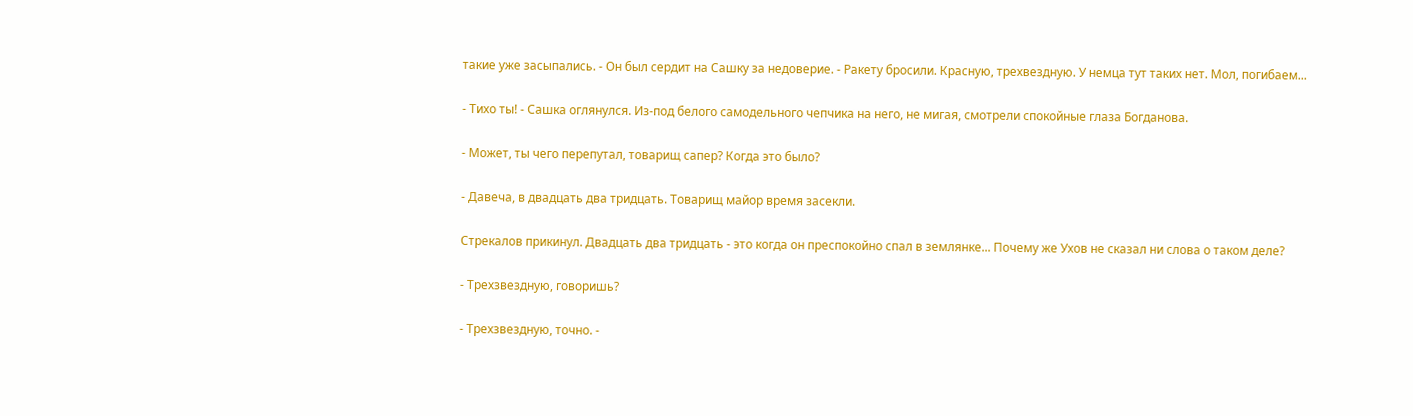такие уже засыпались. - Он был сердит на Сашку за недоверие. - Ракету бросили. Красную, трехвездную. У немца тут таких нет. Мол, погибаем...

- Тихо ты! - Сашка оглянулся. Из-под белого самодельного чепчика на него, не мигая, смотрели спокойные глаза Богданова.

- Может, ты чего перепутал, товарищ сапер? Когда это было?

- Давеча, в двадцать два тридцать. Товарищ майор время засекли.

Стрекалов прикинул. Двадцать два тридцать - это когда он преспокойно спал в землянке... Почему же Ухов не сказал ни слова о таком деле?

- Трехзвездную, говоришь?

- Трехзвездную, точно. -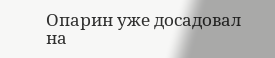Опарин уже досадовал на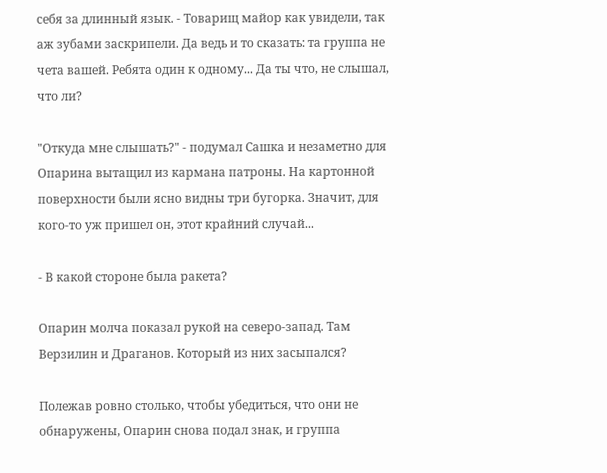себя за длинный язык. - Товарищ майор как увидели, так аж зубами заскрипели. Да ведь и то сказать: та группа не чета вашей. Ребята один к одному... Да ты что, не слышал, что ли?

"Откуда мне слышать?" - подумал Сашка и незаметно для Опарина вытащил из кармана патроны. На картонной поверхности были ясно видны три бугорка. Значит, для кого-то уж пришел он, этот крайний случай...

- В какой стороне была ракета?

Опарин молча показал рукой на северо-запад. Там Верзилин и Драганов. Который из них засыпался?

Полежав ровно столько, чтобы убедиться, что они не обнаружены, Опарин снова подал знак, и группа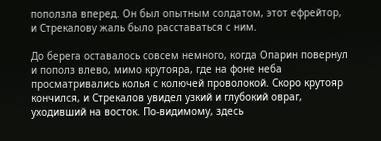поползла вперед. Он был опытным солдатом, этот ефрейтор, и Стрекалову жаль было расставаться с ним.

До берега оставалось совсем немного, когда Опарин повернул и пополз влево, мимо крутояра, где на фоне неба просматривались колья с колючей проволокой. Скоро крутояр кончился, и Стрекалов увидел узкий и глубокий овраг, уходивший на восток. По-видимому, здесь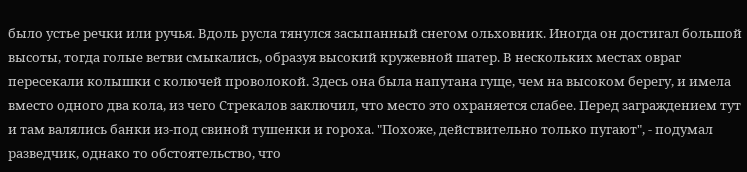было устье речки или ручья. Вдоль русла тянулся засыпанный снегом ольховник. Иногда он достигал большой высоты, тогда голые ветви смыкались, образуя высокий кружевной шатер. В нескольких местах овраг пересекали колышки с колючей проволокой. Здесь она была напутана гуще, чем на высоком берегу, и имела вместо одного два кола, из чего Стрекалов заключил, что место это охраняется слабее. Перед заграждением тут и там валялись банки из-под свиной тушенки и гороха. "Похоже, действительно только пугают", - подумал разведчик, однако то обстоятельство, что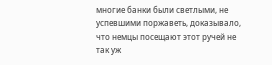многие банки были светлыми, не успевшими поржаветь, доказывало, что немцы посещают этот ручей не так уж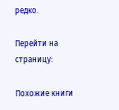редко.

Перейти на страницу:

Похожие книги